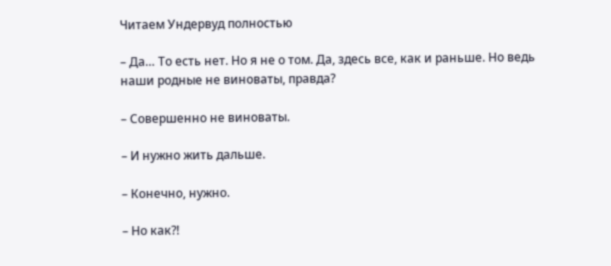Читаем Ундервуд полностью

– Да… То есть нет. Но я не о том. Да, здесь все, как и раньше. Но ведь наши родные не виноваты, правда?

– Совершенно не виноваты.

– И нужно жить дальше.

– Конечно, нужно.

– Но как?!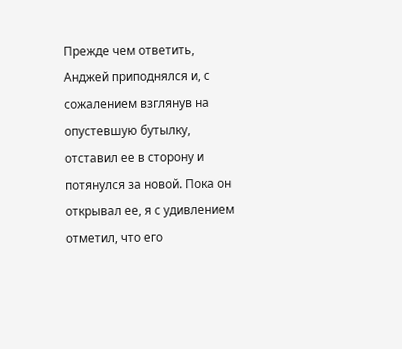Прежде чем ответить, Анджей приподнялся и, с сожалением взглянув на опустевшую бутылку, отставил ее в сторону и потянулся за новой. Пока он открывал ее, я с удивлением отметил, что его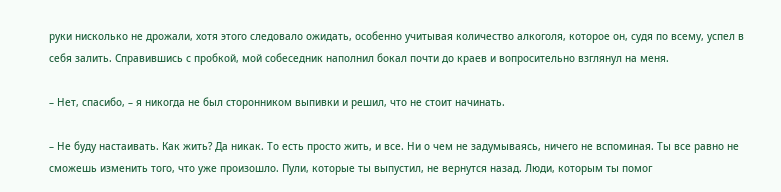руки нисколько не дрожали, хотя этого следовало ожидать, особенно учитывая количество алкоголя, которое он, судя по всему, успел в себя залить. Справившись с пробкой, мой собеседник наполнил бокал почти до краев и вопросительно взглянул на меня.

– Нет, спасибо, – я никогда не был сторонником выпивки и решил, что не стоит начинать.

– Не буду настаивать. Как жить? Да никак. То есть просто жить, и все. Ни о чем не задумываясь, ничего не вспоминая. Ты все равно не сможешь изменить того, что уже произошло. Пули, которые ты выпустил, не вернутся назад. Люди, которым ты помог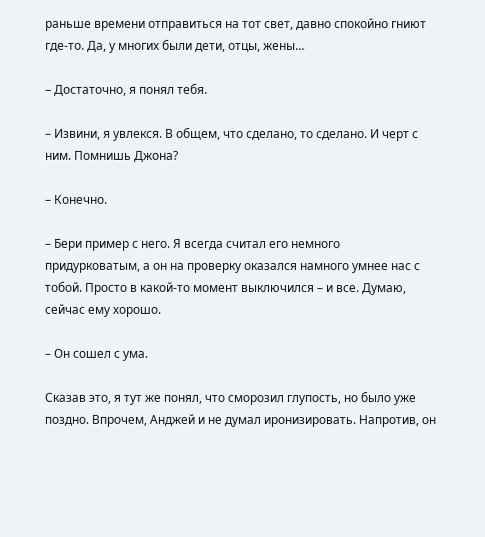раньше времени отправиться на тот свет, давно спокойно гниют где-то. Да, у многих были дети, отцы, жены…

– Достаточно, я понял тебя.

– Извини, я увлекся. В общем, что сделано, то сделано. И черт с ним. Помнишь Джона?

– Конечно.

– Бери пример с него. Я всегда считал его немного придурковатым, а он на проверку оказался намного умнее нас с тобой. Просто в какой-то момент выключился – и все. Думаю, сейчас ему хорошо.

– Он сошел с ума.

Сказав это, я тут же понял, что сморозил глупость, но было уже поздно. Впрочем, Анджей и не думал иронизировать. Напротив, он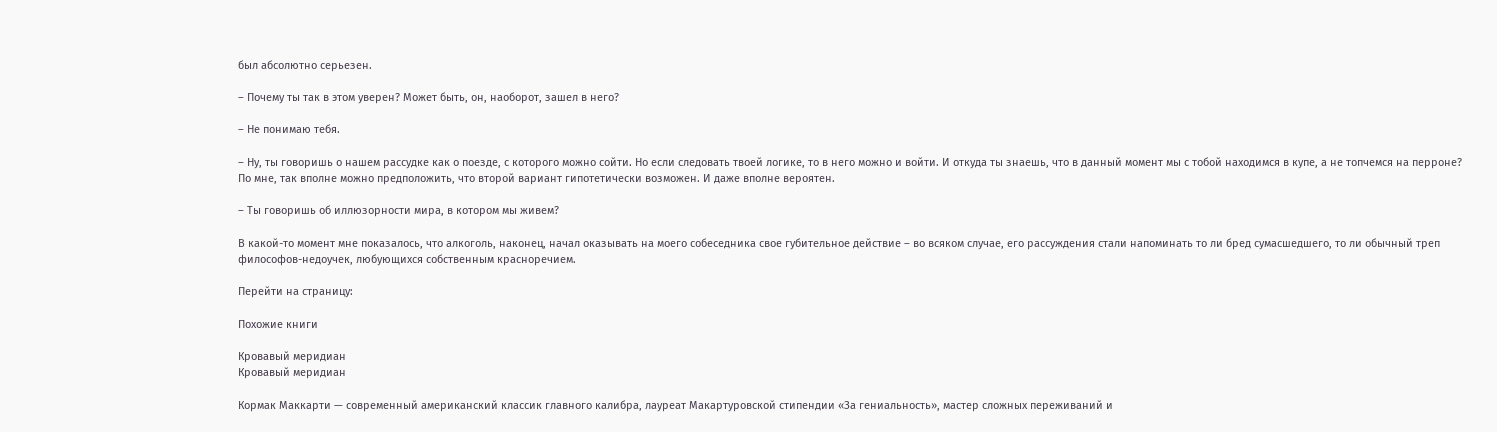был абсолютно серьезен.

– Почему ты так в этом уверен? Может быть, он, наоборот, зашел в него?

– Не понимаю тебя.

– Ну, ты говоришь о нашем рассудке как о поезде, с которого можно сойти. Но если следовать твоей логике, то в него можно и войти. И откуда ты знаешь, что в данный момент мы с тобой находимся в купе, а не топчемся на перроне? По мне, так вполне можно предположить, что второй вариант гипотетически возможен. И даже вполне вероятен.

– Ты говоришь об иллюзорности мира, в котором мы живем?

В какой-то момент мне показалось, что алкоголь, наконец, начал оказывать на моего собеседника свое губительное действие – во всяком случае, его рассуждения стали напоминать то ли бред сумасшедшего, то ли обычный треп философов-недоучек, любующихся собственным красноречием.

Перейти на страницу:

Похожие книги

Кровавый меридиан
Кровавый меридиан

Кормак Маккарти — современный американский классик главного калибра, лауреат Макартуровской стипендии «За гениальность», мастер сложных переживаний и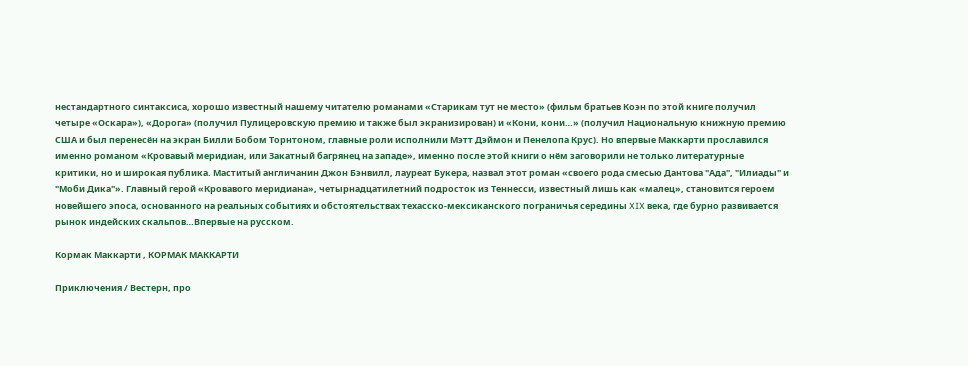нестандартного синтаксиса, хорошо известный нашему читателю романами «Старикам тут не место» (фильм братьев Коэн по этой книге получил четыре «Оскара»), «Дорога» (получил Пулицеровскую премию и также был экранизирован) и «Кони, кони…» (получил Национальную книжную премию США и был перенесён на экран Билли Бобом Торнтоном, главные роли исполнили Мэтт Дэймон и Пенелопа Крус). Но впервые Маккарти прославился именно романом «Кровавый меридиан, или Закатный багрянец на западе», именно после этой книги о нём заговорили не только литературные критики, но и широкая публика. Маститый англичанин Джон Бэнвилл, лауреат Букера, назвал этот роман «своего рода смесью Дантова "Ада", "Илиады" и "Моби Дика"». Главный герой «Кровавого меридиана», четырнадцатилетний подросток из Теннесси, известный лишь как «малец», становится героем новейшего эпоса, основанного на реальных событиях и обстоятельствах техасско-мексиканского пограничья середины XIX века, где бурно развивается рынок индейских скальпов…Впервые на русском.

Кормак Маккарти , КОРМАК МАККАРТИ

Приключения / Вестерн, про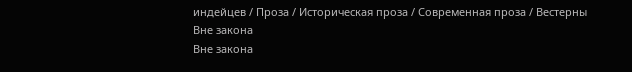индейцев / Проза / Историческая проза / Современная проза / Вестерны
Вне закона
Вне закона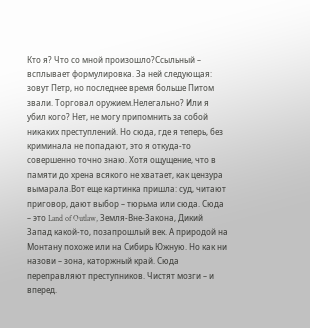Кто я? Что со мной произошло?Ссыльный – всплывает формулировка. За ней следующая: зовут Петр, но последнее время больше Питом звали. Торговал оружием.Нелегально? Или я убил кого? Нет, не могу припомнить за собой никаких преступлений. Но сюда, где я теперь, без криминала не попадают, это я откуда-то совершенно точно знаю. Хотя ощущение, что в памяти до хрена всякого не хватает, как цензура вымарала.Вот еще картинка пришла: суд, читают приговор, дают выбор – тюрьма или сюда. Сюда – это Land of Outlaw, Земля-Вне-Закона, Дикий Запад какой-то, позапрошлый век. А природой на Монтану похоже или на Сибирь Южную. Но как ни назови – зона, каторжный край. Сюда переправляют преступников. Чистят мозги – и вперед.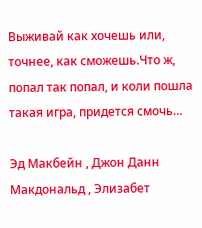Выживай как хочешь или, точнее, как сможешь.Что ж, попал так попал, и коли пошла такая игра, придется смочь…

Эд Макбейн , Джон Данн Макдональд , Элизабет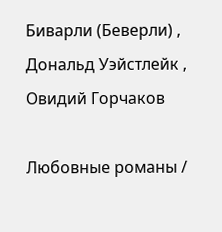Биварли (Беверли) , Дональд Уэйстлейк , Овидий Горчаков

Любовные романы /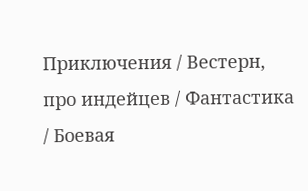Приключения / Вестерн, про индейцев / Фантастика / Боевая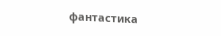фантастика